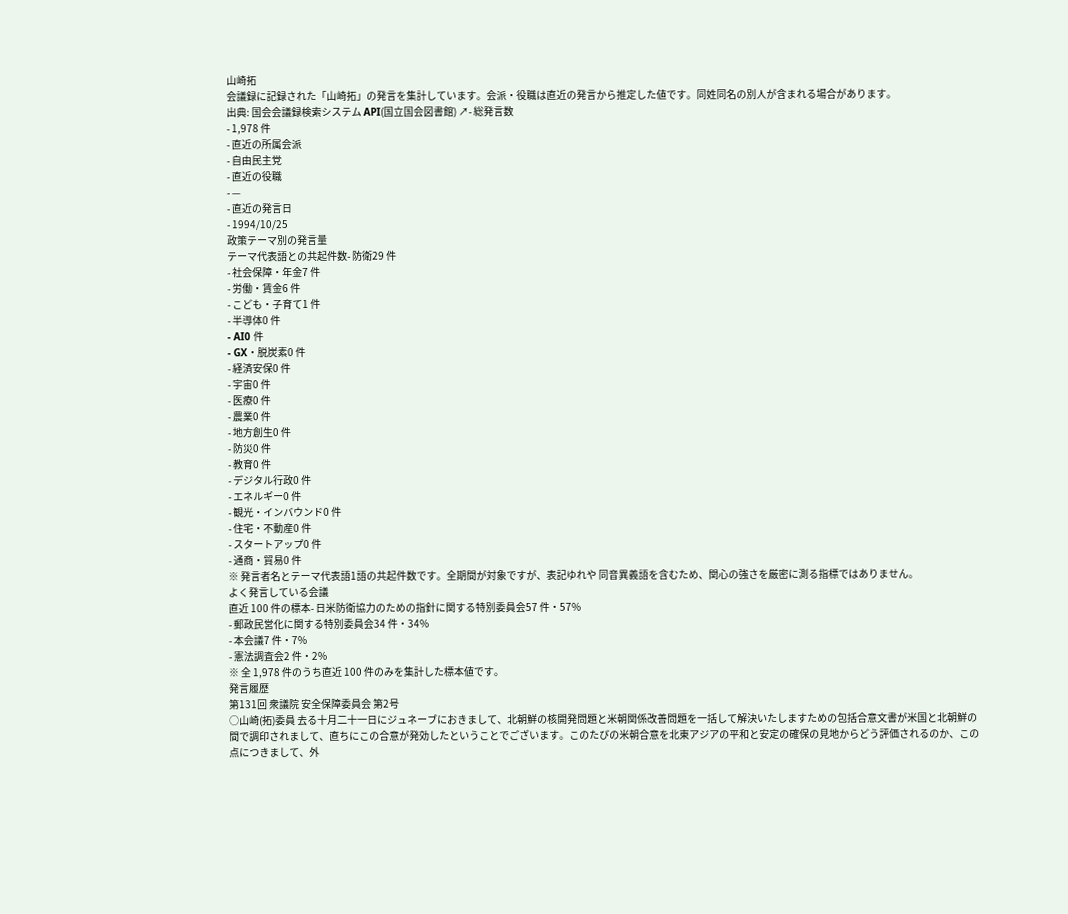山崎拓
会議録に記録された「山崎拓」の発言を集計しています。会派・役職は直近の発言から推定した値です。同姓同名の別人が含まれる場合があります。
出典: 国会会議録検索システム API(国立国会図書館) ↗- 総発言数
- 1,978 件
- 直近の所属会派
- 自由民主党
- 直近の役職
- —
- 直近の発言日
- 1994/10/25
政策テーマ別の発言量
テーマ代表語との共起件数- 防衛29 件
- 社会保障・年金7 件
- 労働・賃金6 件
- こども・子育て1 件
- 半導体0 件
- AI0 件
- GX・脱炭素0 件
- 経済安保0 件
- 宇宙0 件
- 医療0 件
- 農業0 件
- 地方創生0 件
- 防災0 件
- 教育0 件
- デジタル行政0 件
- エネルギー0 件
- 観光・インバウンド0 件
- 住宅・不動産0 件
- スタートアップ0 件
- 通商・貿易0 件
※ 発言者名とテーマ代表語1語の共起件数です。全期間が対象ですが、表記ゆれや 同音異義語を含むため、関心の強さを厳密に測る指標ではありません。
よく発言している会議
直近 100 件の標本- 日米防衛協力のための指針に関する特別委員会57 件・57%
- 郵政民営化に関する特別委員会34 件・34%
- 本会議7 件・7%
- 憲法調査会2 件・2%
※ 全 1,978 件のうち直近 100 件のみを集計した標本値です。
発言履歴
第131回 衆議院 安全保障委員会 第2号
○山崎(拓)委員 去る十月二十一日にジュネーブにおきまして、北朝鮮の核開発問題と米朝関係改善問題を一括して解決いたしますための包括合意文書が米国と北朝鮮の間で調印されまして、直ちにこの合意が発効したということでございます。このたびの米朝合意を北東アジアの平和と安定の確保の見地からどう評価されるのか、この点につきまして、外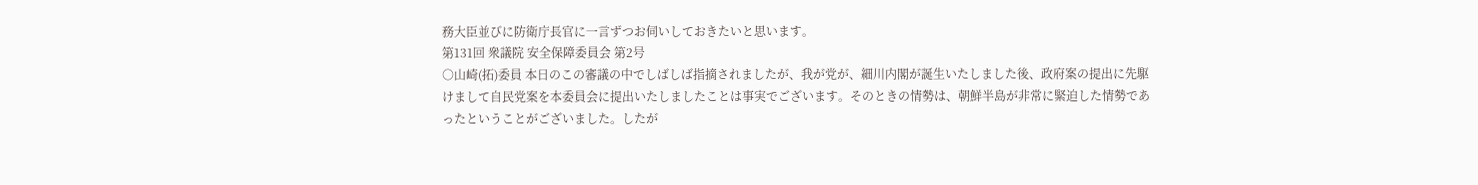務大臣並びに防衛庁長官に一言ずつお伺いしておきたいと思います。
第131回 衆議院 安全保障委員会 第2号
○山崎(拓)委員 本日のこの審議の中でしばしば指摘されましたが、我が党が、細川内閣が誕生いたしました後、政府案の提出に先駆けまして自民党案を本委員会に提出いたしましたことは事実でございます。そのときの情勢は、朝鮮半島が非常に緊迫した情勢であったということがございました。したが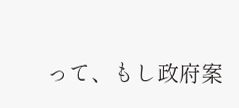って、もし政府案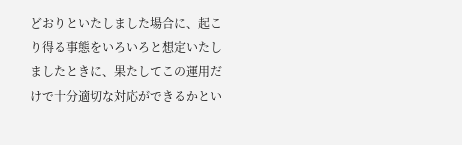どおりといたしました場合に、起こり得る事態をいろいろと想定いたしましたときに、果たしてこの運用だけで十分適切な対応ができるかとい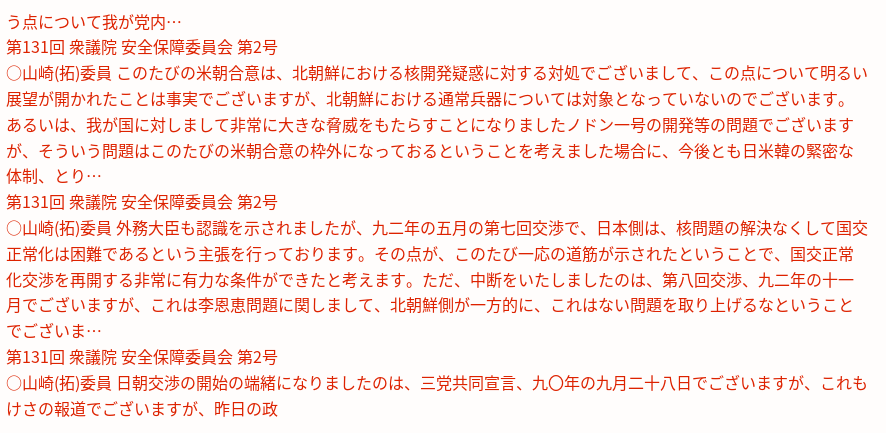う点について我が党内…
第131回 衆議院 安全保障委員会 第2号
○山崎(拓)委員 このたびの米朝合意は、北朝鮮における核開発疑惑に対する対処でございまして、この点について明るい展望が開かれたことは事実でございますが、北朝鮮における通常兵器については対象となっていないのでございます。あるいは、我が国に対しまして非常に大きな脅威をもたらすことになりましたノドン一号の開発等の問題でございますが、そういう問題はこのたびの米朝合意の枠外になっておるということを考えました場合に、今後とも日米韓の緊密な体制、とり…
第131回 衆議院 安全保障委員会 第2号
○山崎(拓)委員 外務大臣も認識を示されましたが、九二年の五月の第七回交渉で、日本側は、核問題の解決なくして国交正常化は困難であるという主張を行っております。その点が、このたび一応の道筋が示されたということで、国交正常化交渉を再開する非常に有力な条件ができたと考えます。ただ、中断をいたしましたのは、第八回交渉、九二年の十一月でございますが、これは李恩恵問題に関しまして、北朝鮮側が一方的に、これはない問題を取り上げるなということでございま…
第131回 衆議院 安全保障委員会 第2号
○山崎(拓)委員 日朝交渉の開始の端緒になりましたのは、三党共同宣言、九〇年の九月二十八日でございますが、これもけさの報道でございますが、昨日の政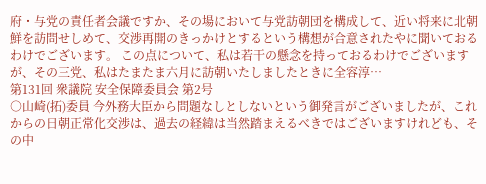府・与党の責任者会議ですか、その場において与党訪朝団を構成して、近い将来に北朝鮮を訪問せしめて、交渉再開のきっかけとするという構想が合意されたやに聞いておるわけでございます。 この点について、私は若干の懸念を持っておるわけでございますが、その三党、私はたまたま六月に訪朝いたしましたときに全容淳…
第131回 衆議院 安全保障委員会 第2号
○山崎(拓)委員 今外務大臣から問題なしとしないという御発言がございましたが、これからの日朝正常化交渉は、過去の経緯は当然踏まえるべきではございますけれども、その中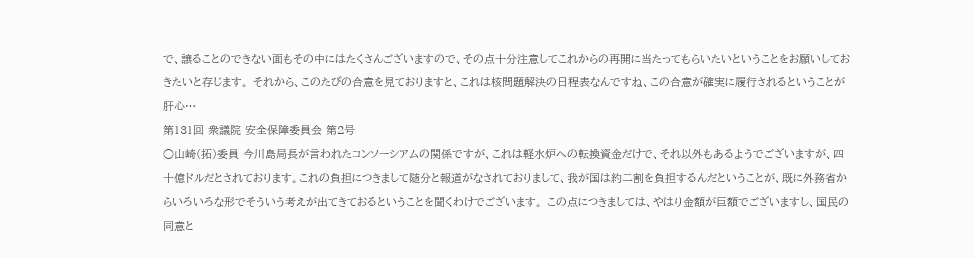で、譲ることのできない面もその中にはたくさんございますので、その点十分注意してこれからの再開に当たってもらいたいということをお願いしておきたいと存じます。 それから、このたびの合意を見ておりますと、これは核問題解決の日程表なんですね、この合意が確実に履行されるということが肝心…
第131回 衆議院 安全保障委員会 第2号
○山崎(拓)委員 今川島局長が言われたコンソーシアムの関係ですが、これは軽水炉への転換資金だけで、それ以外もあるようでございますが、四十億ドルだとされております。これの負担につきまして随分と報道がなされておりまして、我が国は約二割を負担するんだということが、既に外務省からいろいろな形でそういう考えが出てきておるということを聞くわけでございます。 この点につきましては、やはり金額が巨額でございますし、国民の同意と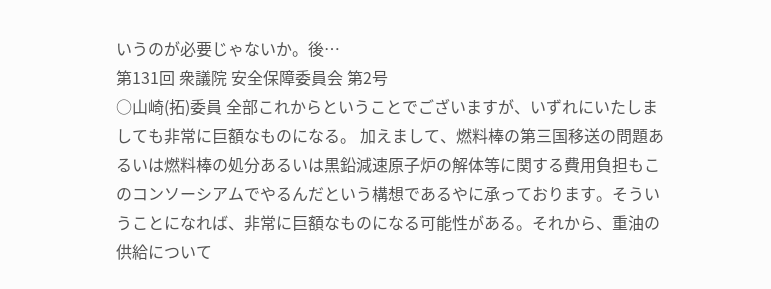いうのが必要じゃないか。後…
第131回 衆議院 安全保障委員会 第2号
○山崎(拓)委員 全部これからということでございますが、いずれにいたしましても非常に巨額なものになる。 加えまして、燃料棒の第三国移送の問題あるいは燃料棒の処分あるいは黒鉛減速原子炉の解体等に関する費用負担もこのコンソーシアムでやるんだという構想であるやに承っております。そういうことになれば、非常に巨額なものになる可能性がある。それから、重油の供給について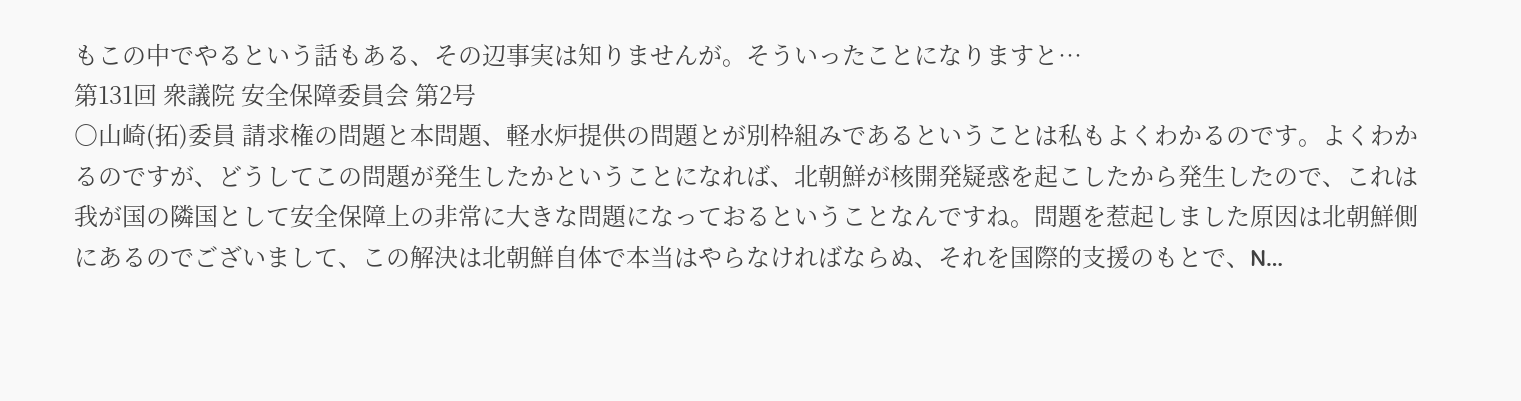もこの中でやるという話もある、その辺事実は知りませんが。そういったことになりますと…
第131回 衆議院 安全保障委員会 第2号
○山崎(拓)委員 請求権の問題と本問題、軽水炉提供の問題とが別枠組みであるということは私もよくわかるのです。よくわかるのですが、どうしてこの問題が発生したかということになれば、北朝鮮が核開発疑惑を起こしたから発生したので、これは我が国の隣国として安全保障上の非常に大きな問題になっておるということなんですね。問題を惹起しました原因は北朝鮮側にあるのでございまして、この解決は北朝鮮自体で本当はやらなければならぬ、それを国際的支援のもとで、N…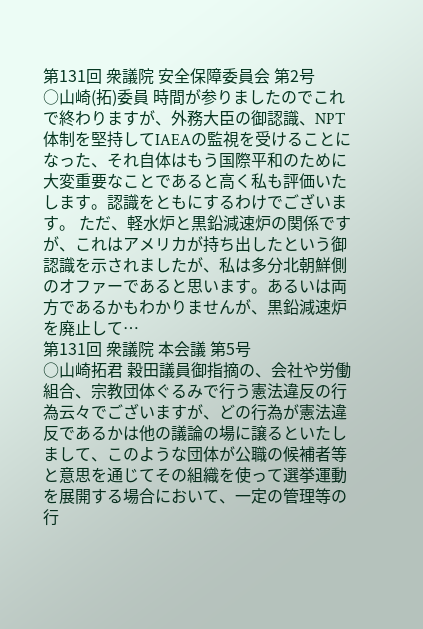第131回 衆議院 安全保障委員会 第2号
○山崎(拓)委員 時間が参りましたのでこれで終わりますが、外務大臣の御認識、NPT体制を堅持してIAEAの監視を受けることになった、それ自体はもう国際平和のために大変重要なことであると高く私も評価いたします。認識をともにするわけでございます。 ただ、軽水炉と黒鉛減速炉の関係ですが、これはアメリカが持ち出したという御認識を示されましたが、私は多分北朝鮮側のオファーであると思います。あるいは両方であるかもわかりませんが、黒鉛減速炉を廃止して…
第131回 衆議院 本会議 第5号
○山崎拓君 穀田議員御指摘の、会社や労働組合、宗教団体ぐるみで行う憲法違反の行為云々でございますが、どの行為が憲法違反であるかは他の議論の場に譲るといたしまして、このような団体が公職の候補者等と意思を通じてその組織を使って選挙運動を展開する場合において、一定の管理等の行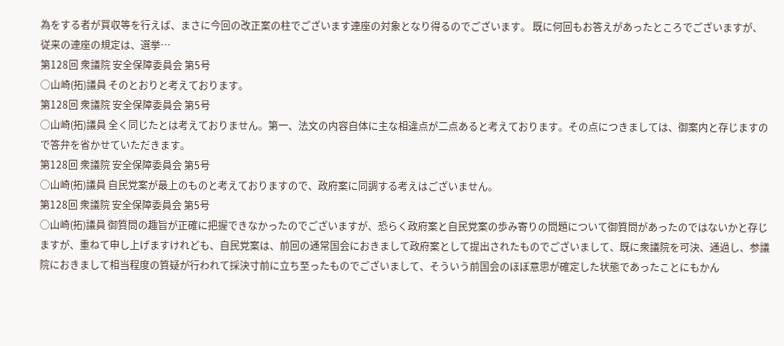為をする者が買収等を行えば、まさに今回の改正案の柱でございます連座の対象となり得るのでございます。 既に何回もお答えがあったところでございますが、従来の連座の規定は、選挙…
第128回 衆議院 安全保障委員会 第5号
○山崎(拓)議員 そのとおりと考えております。
第128回 衆議院 安全保障委員会 第5号
○山崎(拓)議員 全く同じたとは考えておりません。第一、法文の内容自体に主な相違点が二点あると考えております。その点につきましては、御案内と存じますので答弁を省かせていただきます。
第128回 衆議院 安全保障委員会 第5号
○山崎(拓)議員 自民党案が最上のものと考えておりますので、政府案に同調する考えはございません。
第128回 衆議院 安全保障委員会 第5号
○山崎(拓)議員 御質問の趣旨が正確に把握できなかったのでございますが、恐らく政府案と自民党案の歩み寄りの問題について御質問があったのではないかと存じますが、重ねて申し上げますけれども、自民党案は、前回の通常国会におきまして政府案として提出されたものでございまして、既に衆議院を可決、通過し、参議院におきまして相当程度の質疑が行われて採決寸前に立ち至ったものでございまして、そういう前国会のほぼ意思が確定した状態であったことにもかん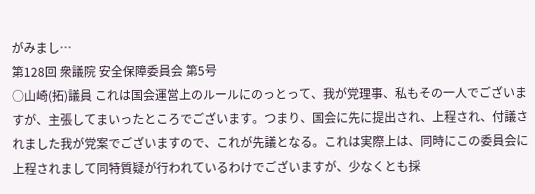がみまし…
第128回 衆議院 安全保障委員会 第5号
○山崎(拓)議員 これは国会運営上のルールにのっとって、我が党理事、私もその一人でございますが、主張してまいったところでございます。つまり、国会に先に提出され、上程され、付議されました我が党案でございますので、これが先議となる。これは実際上は、同時にこの委員会に上程されまして同特質疑が行われているわけでございますが、少なくとも採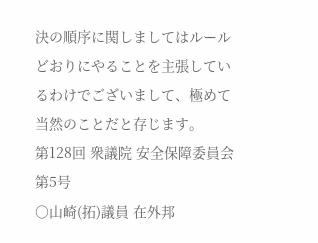決の順序に関しましてはルールどおりにやることを主張しているわけでございまして、極めて当然のことだと存じます。
第128回 衆議院 安全保障委員会 第5号
○山崎(拓)議員 在外邦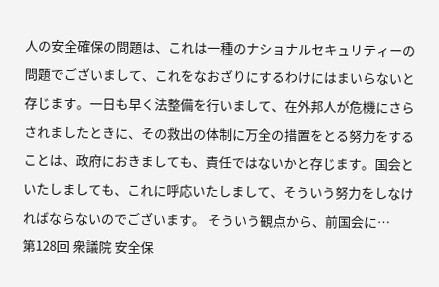人の安全確保の問題は、これは一種のナショナルセキュリティーの問題でございまして、これをなおざりにするわけにはまいらないと存じます。一日も早く法整備を行いまして、在外邦人が危機にさらされましたときに、その救出の体制に万全の措置をとる努力をすることは、政府におきましても、責任ではないかと存じます。国会といたしましても、これに呼応いたしまして、そういう努力をしなければならないのでございます。 そういう観点から、前国会に…
第128回 衆議院 安全保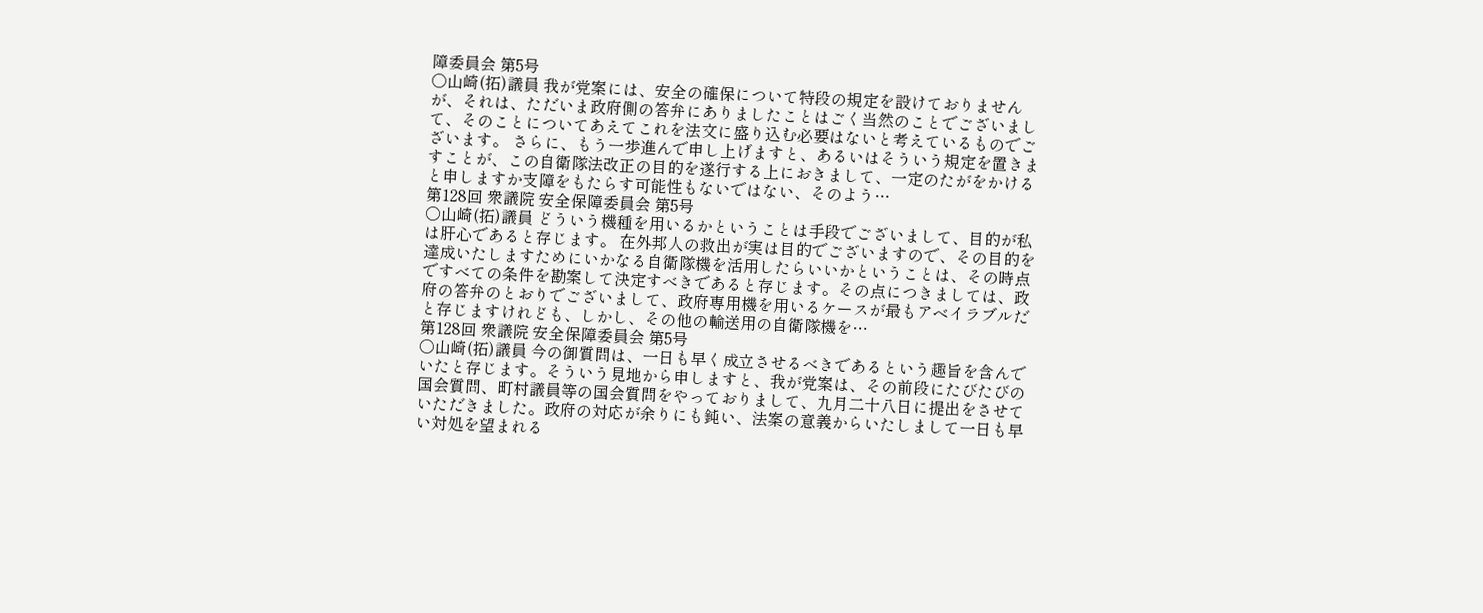障委員会 第5号
○山崎(拓)議員 我が党案には、安全の確保について特段の規定を設けておりませんが、それは、ただいま政府側の答弁にありましたことはごく当然のことでございまして、そのことについてあえてこれを法文に盛り込む必要はないと考えているものでございます。 さらに、もう一歩進んで申し上げますと、あるいはそういう規定を置きますことが、この自衛隊法改正の目的を遂行する上におきまして、一定のたがをかけると申しますか支障をもたらす可能性もないではない、そのよう…
第128回 衆議院 安全保障委員会 第5号
○山崎(拓)議員 どういう機種を用いるかということは手段でございまして、目的が私は肝心であると存じます。 在外邦人の救出が実は目的でございますので、その目的を達成いたしますためにいかなる自衛隊機を活用したらいいかということは、その時点ですべての条件を勘案して決定すべきであると存じます。その点につきましては、政府の答弁のとおりでございまして、政府専用機を用いるケースが最もアベイラブルだと存じますけれども、しかし、その他の輸送用の自衛隊機を…
第128回 衆議院 安全保障委員会 第5号
○山崎(拓)議員 今の御質問は、一日も早く成立させるべきであるという趣旨を含んでいたと存じます。そういう見地から申しますと、我が党案は、その前段にたびたびの国会質問、町村議員等の国会質問をやっておりまして、九月二十八日に提出をさせていただきました。政府の対応が余りにも鈍い、法案の意義からいたしまして一日も早い対処を望まれる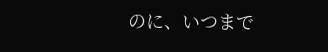のに、いつまで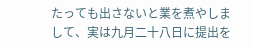たっても出さないと業を煮やしまして、実は九月二十八日に提出を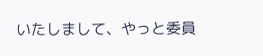いたしまして、やっと委員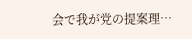会で我が党の提案理…